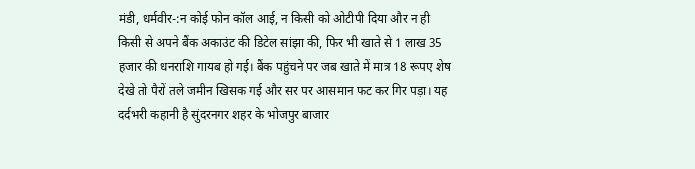मंडी, धर्मवीर-:न कोई फोन कॉल आई, न किसी को ओटीपी दिया और न ही किसी से अपने बैंक अकाउंट की डिटेल सांझा की, फिर भी खाते से 1 लाख 35 हजार की धनराशि गायब हो गई। बैंक पहुंचने पर जब खाते में मात्र 18 रूपए शेष देखे तो पैरों तले जमीन खिसक गई और सर पर आसमान फट कर गिर पड़ा। यह दर्दभरी कहानी है सुंदरनगर शहर के भोजपुर बाजार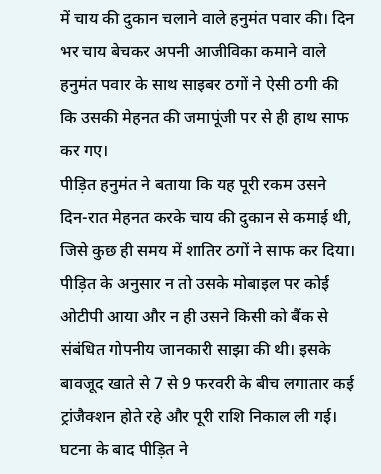में चाय की दुकान चलाने वाले हनुमंत पवार की। दिन भर चाय बेचकर अपनी आजीविका कमाने वाले हनुमंत पवार के साथ साइबर ठगों ने ऐसी ठगी की कि उसकी मेहनत की जमापूंजी पर से ही हाथ साफ कर गए।
पीड़ित हनुमंत ने बताया कि यह पूरी रकम उसने दिन-रात मेहनत करके चाय की दुकान से कमाई थी, जिसे कुछ ही समय में शातिर ठगों ने साफ कर दिया। पीड़ित के अनुसार न तो उसके मोबाइल पर कोई ओटीपी आया और न ही उसने किसी को बैंक से संबंधित गोपनीय जानकारी साझा की थी। इसके बावजूद खाते से 7 से 9 फरवरी के बीच लगातार कई ट्रांजैक्शन होते रहे और पूरी राशि निकाल ली गई। घटना के बाद पीड़ित ने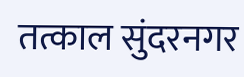तत्काल सुंदरनगर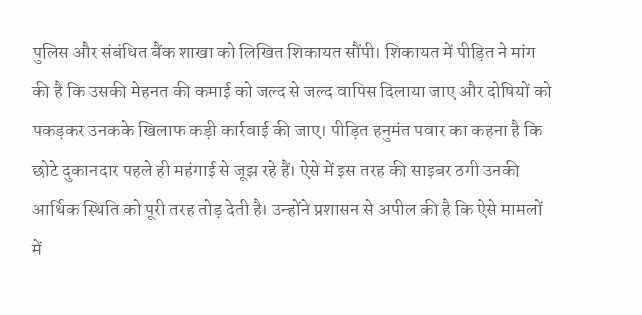पुलिस और संबंधित बैंक शाखा को लिखित शिकायत सौंपी। शिकायत में पीड़ित ने मांग की है कि उसकी मेहनत की कमाई को जल्द से जल्द वापिस दिलाया जाए और दोषियों को पकड़कर उनकके खिलाफ कड़ी कार्रवाई की जाए। पीड़ित हनुमंत पवार का कहना है कि छोटे दुकानदार पहले ही महंगाई से जूझ रहे हैं। ऐसे में इस तरह की साइबर ठगी उनकी आर्थिक स्थिति को पूरी तरह तोड़ देती है। उन्होंने प्रशासन से अपील की है कि ऐसे मामलों में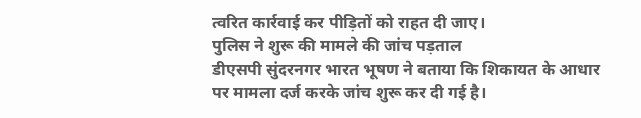त्वरित कार्रवाई कर पीड़ितों को राहत दी जाए।
पुलिस ने शुरू की मामले की जांच पड़ताल
डीएसपी सुंदरनगर भारत भूषण ने बताया कि शिकायत के आधार पर मामला दर्ज करके जांच शुरू कर दी गई है।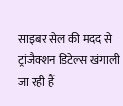साइबर सेल की मदद से ट्रांजैक्शन डिटेल्स खंगाली जा रही हैं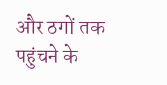और ठगों तक पहुंचने के